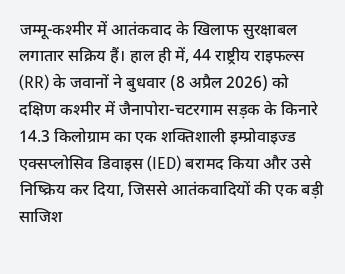जम्मू-कश्मीर में आतंकवाद के खिलाफ सुरक्षाबल लगातार सक्रिय हैं। हाल ही में, 44 राष्ट्रीय राइफल्स (RR) के जवानों ने बुधवार (8 अप्रैल 2026) को दक्षिण कश्मीर में जैनापोरा-चटरगाम सड़क के किनारे 14.3 किलोग्राम का एक शक्तिशाली इम्प्रोवाइज्ड एक्सप्लोसिव डिवाइस (IED) बरामद किया और उसे निष्क्रिय कर दिया, जिससे आतंकवादियों की एक बड़ी साजिश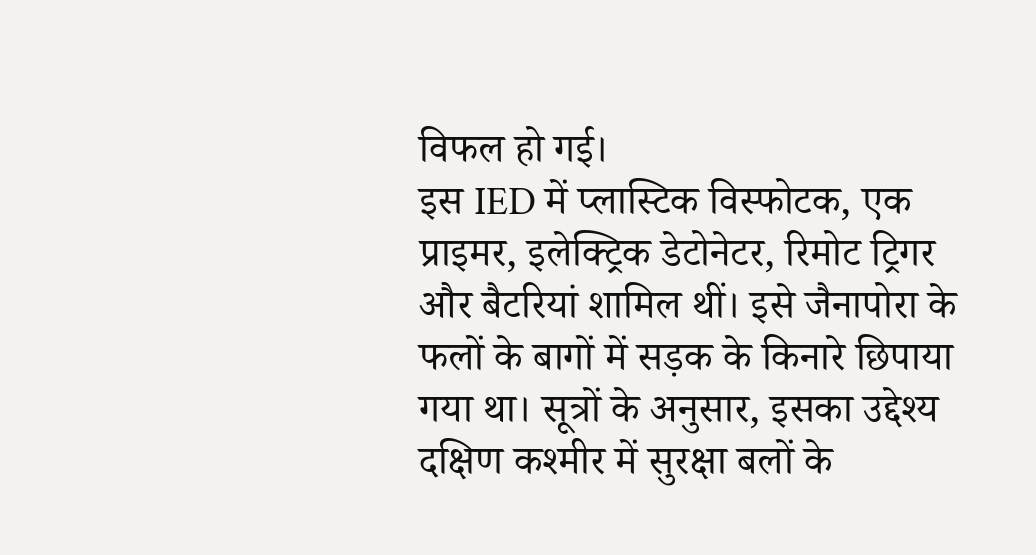विफल हो गई।
इस IED में प्लास्टिक विस्फोटक, एक प्राइमर, इलेक्ट्रिक डेटोनेटर, रिमोट ट्रिगर और बैटरियां शामिल थीं। इसे जैनापोरा के फलों के बागों में सड़क के किनारे छिपाया गया था। सूत्रों के अनुसार, इसका उद्देश्य दक्षिण कश्मीर में सुरक्षा बलों के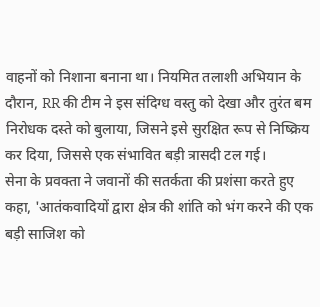वाहनों को निशाना बनाना था। नियमित तलाशी अभियान के दौरान, RR की टीम ने इस संदिग्ध वस्तु को देखा और तुरंत बम निरोधक दस्ते को बुलाया, जिसने इसे सुरक्षित रूप से निष्क्रिय कर दिया, जिससे एक संभावित बड़ी त्रासदी टल गई।
सेना के प्रवक्ता ने जवानों की सतर्कता की प्रशंसा करते हुए कहा, 'आतंकवादियों द्वारा क्षेत्र की शांति को भंग करने की एक बड़ी साजिश को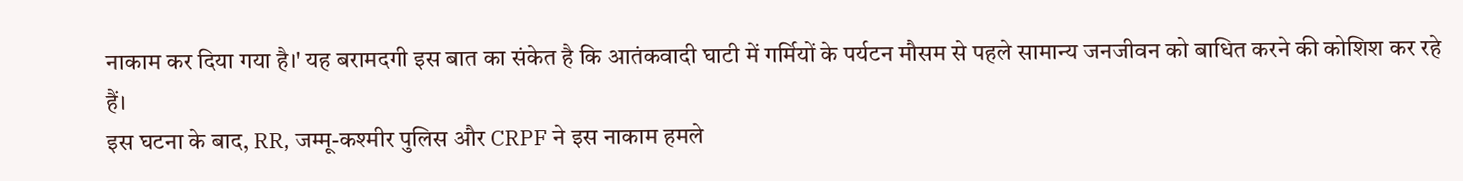नाकाम कर दिया गया है।' यह बरामदगी इस बात का संकेत है कि आतंकवादी घाटी में गर्मियों के पर्यटन मौसम से पहले सामान्य जनजीवन को बाधित करने की कोशिश कर रहे हैं।
इस घटना के बाद, RR, जम्मू-कश्मीर पुलिस और CRPF ने इस नाकाम हमले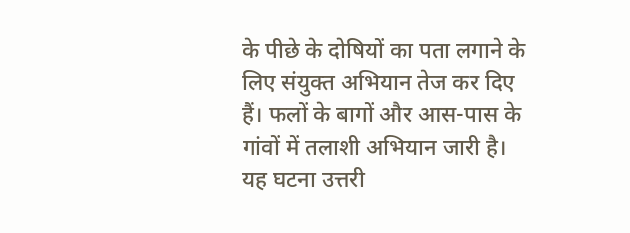के पीछे के दोषियों का पता लगाने के लिए संयुक्त अभियान तेज कर दिए हैं। फलों के बागों और आस-पास के गांवों में तलाशी अभियान जारी है। यह घटना उत्तरी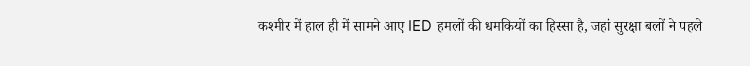कश्मीर में हाल ही में सामने आए IED हमलों की धमकियों का हिस्सा है, जहां सुरक्षा बलों ने पहले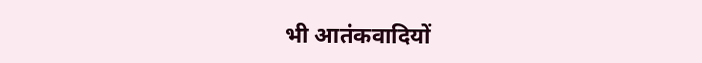भी आतंकवादियों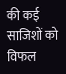की कई साजिशों को विफल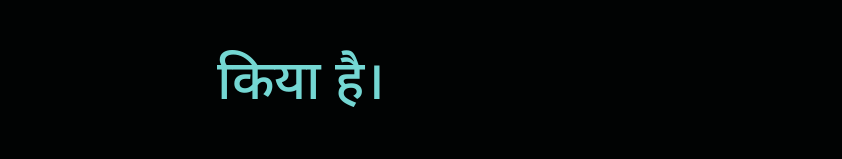किया है।